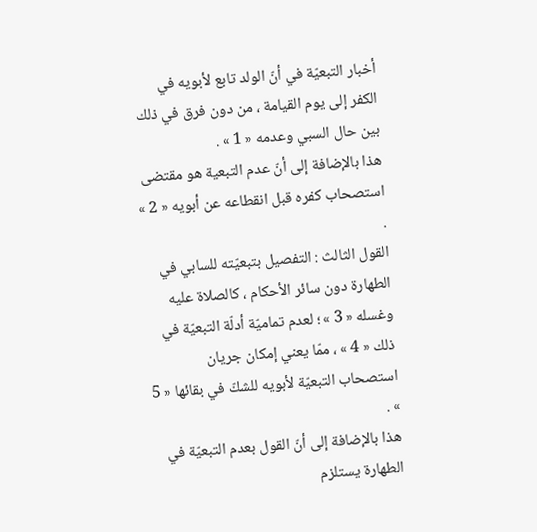أخبار التبعيّة في أنّ الولد تابع لأبويه في الكفر إلى يوم القيامة ، من دون فرق في ذلك بين حال السبي وعدمه « 1 » .
هذا بالإضافة إلى أنّ عدم التبعية هو مقتضى استصحاب كفره قبل انقطاعه عن أبويه « 2 » .
القول الثالث : التفصيل بتبعيّته للسابي في الطهارة دون سائر الأحكام ، كالصلاة عليه وغسله « 3 » ؛ لعدم تماميّة أدلّة التبعيّة في ذلك « 4 » ، ممّا يعني إمكان جريان استصحاب التبعيّة لأبويه للشكّ في بقائها « 5 » .
هذا بالإضافة إلى أنّ القول بعدم التبعيّة في الطهارة يستلزم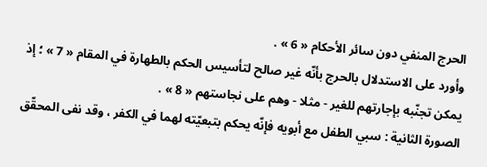الحرج المنفي دون سائر الأحكام « 6 » .
وأورد على الاستدلال بالحرج بأنّه غير صالح لتأسيس الحكم بالطهارة في المقام « 7 » ؛ إذ يمكن تجنّبه بإجارتهم للغير - مثلا - وهم على نجاستهم « 8 » .
الصورة الثانية : سبي الطفل مع أبويه فإنّه يحكم بتبعيّته لهما في الكفر ، وقد نفى المحقّق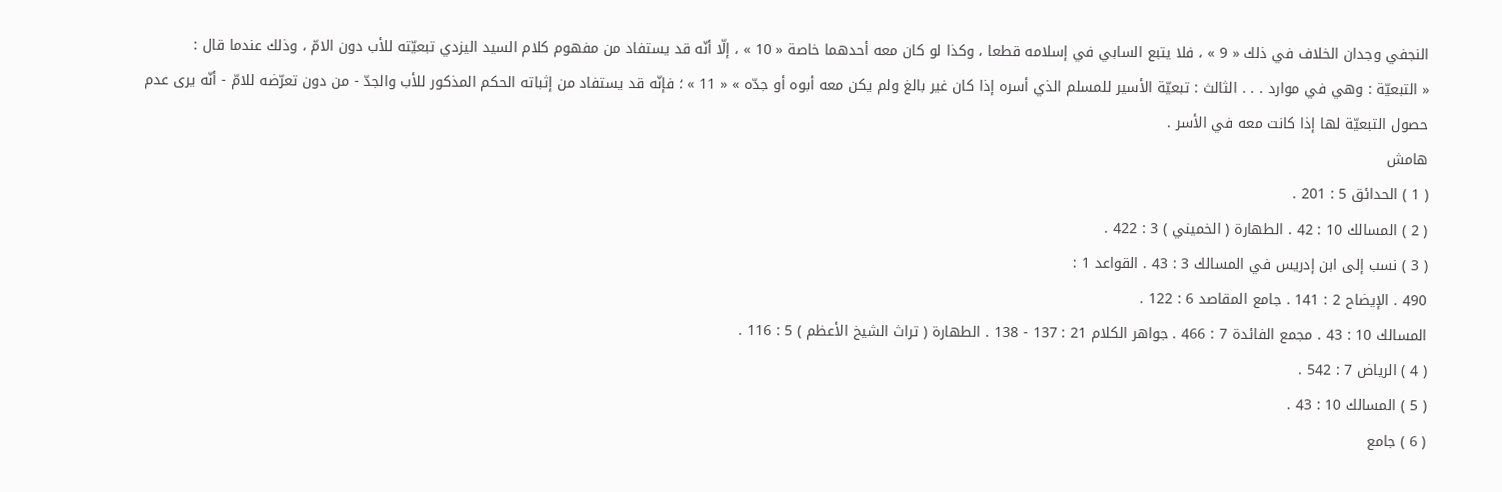النجفي وجدان الخلاف في ذلك « 9 » ، فلا يتبع السابي في إسلامه قطعا ، وكذا لو كان معه أحدهما خاصة « 10 » ، إلّا أنّه قد يستفاد من مفهوم كلام السيد اليزدي تبعيّته للأب دون الامّ ، وذلك عندما قال :
« التبعيّة : وهي في موارد . . . الثالث : تبعيّة الأسير للمسلم الذي أسره إذا كان غير بالغ ولم يكن معه أبوه أو جدّه » « 11 » ؛ فإنّه قد يستفاد من إثباته الحكم المذكور للأب والجدّ - من دون تعرّضه للامّ - أنّه يرى عدم حصول التبعيّة لها إذا كانت معه في الأسر .
هامش
( 1 ) الحدائق 5 : 201 .
( 2 ) المسالك 10 : 42 . الطهارة ( الخميني ) 3 : 422 .
( 3 ) نسب إلى ابن إدريس في المسالك 3 : 43 . القواعد 1 :
490 . الإيضاح 2 : 141 . جامع المقاصد 6 : 122 .
المسالك 10 : 43 . مجمع الفائدة 7 : 466 . جواهر الكلام 21 : 137 - 138 . الطهارة ( تراث الشيخ الأعظم ) 5 : 116 .
( 4 ) الرياض 7 : 542 .
( 5 ) المسالك 10 : 43 .
( 6 ) جامع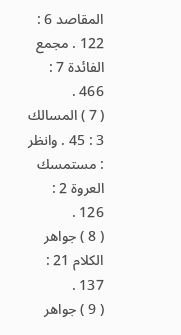المقاصد 6 : 122 . مجمع الفائدة 7 : 466 .
( 7 ) المسالك 3 : 45 . وانظر : مستمسك العروة 2 : 126 .
( 8 ) جواهر الكلام 21 : 137 .
( 9 ) جواهر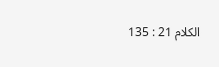الكلام 21 : 135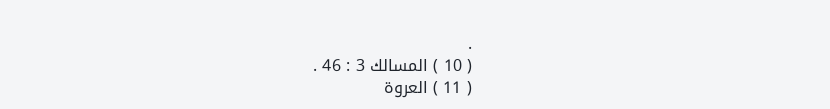.
( 10 ) المسالك 3 : 46 .
( 11 ) العروة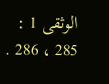الوثقى 1 : 285 ، 286 .